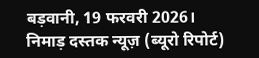बड़वानी, 19 फरवरी 2026।
निमाड़ दस्तक न्यूज़ (ब्यूरो रिपोर्ट)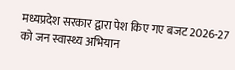मध्यप्रदेश सरकार द्वारा पेश किए गए बजट 2026-27 को जन स्वास्थ्य अभियान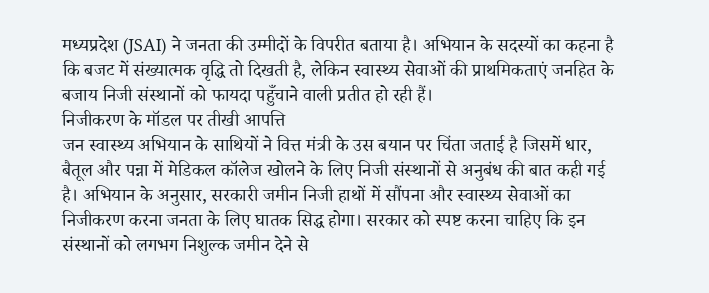मध्यप्रदेश (JSAI) ने जनता की उम्मीदों के विपरीत बताया है। अभियान के सदस्यों का कहना है कि बजट में संख्यात्मक वृद्धि तो दिखती है, लेकिन स्वास्थ्य सेवाओं की प्राथमिकताएं जनहित के बजाय निजी संस्थानों को फायदा पहुँचाने वाली प्रतीत हो रही हैं।
निजीकरण के मॉडल पर तीखी आपत्ति
जन स्वास्थ्य अभियान के साथियों ने वित्त मंत्री के उस बयान पर चिंता जताई है जिसमें धार, बैतूल और पन्ना में मेडिकल कॉलेज खोलने के लिए निजी संस्थानों से अनुबंध की बात कही गई है। अभियान के अनुसार, सरकारी जमीन निजी हाथों में सौंपना और स्वास्थ्य सेवाओं का निजीकरण करना जनता के लिए घातक सिद्ध होगा। सरकार को स्पष्ट करना चाहिए कि इन संस्थानों को लगभग निशुल्क जमीन देने से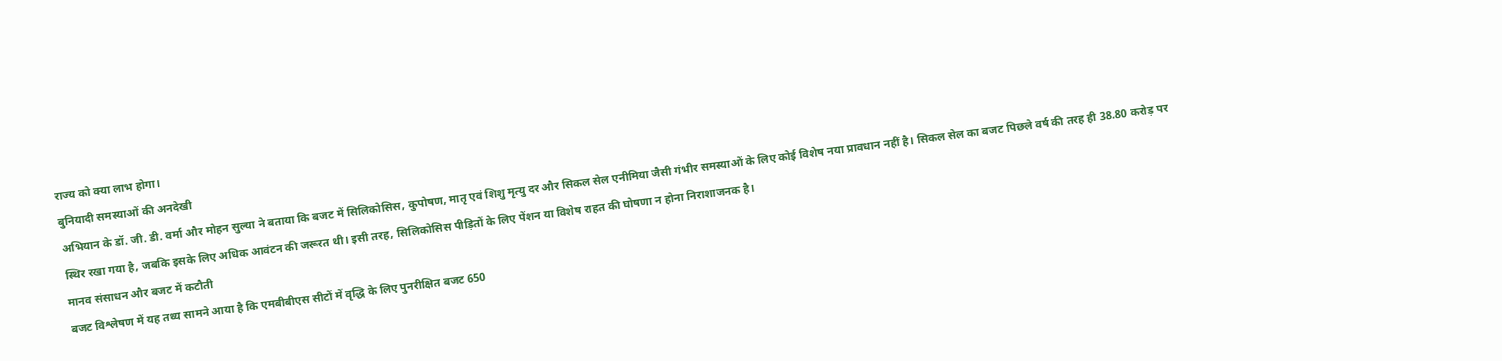राज्य को क्या लाभ होगा।
बुनियादी समस्याओं की अनदेखी
अभियान के डॉ. जी. डी. वर्मा और मोहन सुल्या ने बताया कि बजट में सिलिकोसिस, कुपोषण, मातृ एवं शिशु मृत्यु दर और सिकल सेल एनीमिया जैसी गंभीर समस्याओं के लिए कोई विशेष नया प्रावधान नहीं है। सिकल सेल का बजट पिछले वर्ष की तरह ही 38.80 करोड़ पर स्थिर रखा गया है, जबकि इसके लिए अधिक आवंटन की जरूरत थी। इसी तरह, सिलिकोसिस पीड़ितों के लिए पेंशन या विशेष राहत की घोषणा न होना निराशाजनक है।
मानव संसाधन और बजट में कटौती
बजट विश्लेषण में यह तथ्य सामने आया है कि एमबीबीएस सीटों में वृद्धि के लिए पुनरीक्षित बजट 650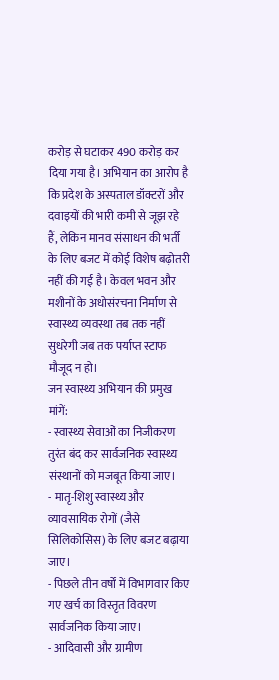करोड़ से घटाकर 490 करोड़ कर दिया गया है। अभियान का आरोप है कि प्रदेश के अस्पताल डॉक्टरों और दवाइयों की भारी कमी से जूझ रहे हैं, लेकिन मानव संसाधन की भर्ती के लिए बजट में कोई विशेष बढ़ोतरी नहीं की गई है। केवल भवन और मशीनों के अधोसंरचना निर्माण से स्वास्थ्य व्यवस्था तब तक नहीं सुधरेगी जब तक पर्याप्त स्टाफ मौजूद न हो।
जन स्वास्थ्य अभियान की प्रमुख मांगें:
- स्वास्थ्य सेवाओं का निजीकरण तुरंत बंद कर सार्वजनिक स्वास्थ्य संस्थानों को मजबूत किया जाए।
- मातृ-शिशु स्वास्थ्य और व्यावसायिक रोगों (जैसे सिलिकोसिस) के लिए बजट बढ़ाया जाए।
- पिछले तीन वर्षों में विभागवार किए गए खर्च का विस्तृत विवरण सार्वजनिक किया जाए।
- आदिवासी और ग्रामीण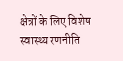क्षेत्रों के लिए विशेष स्वास्थ्य रणनीति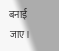बनाई जाए।